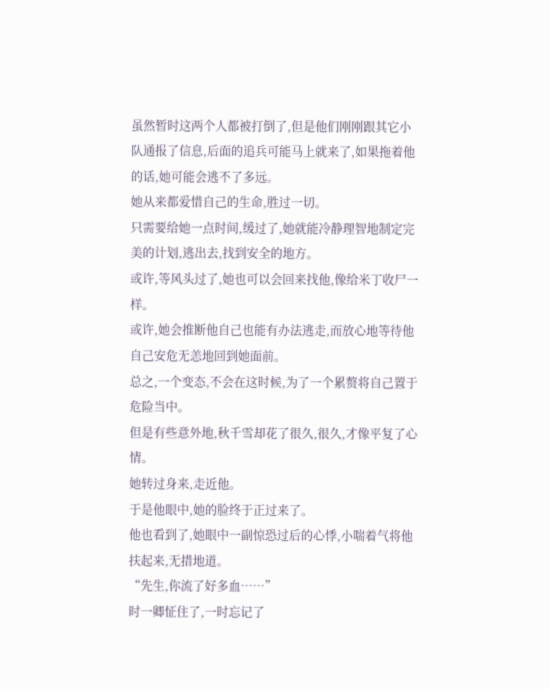虽然暂时这两个人都被打倒了,但是他们刚刚跟其它小队通报了信息,后面的追兵可能马上就来了,如果拖着他的话,她可能会逃不了多远。
她从来都爱惜自己的生命,胜过一切。
只需要给她一点时间,缓过了,她就能冷静理智地制定完美的计划,逃出去,找到安全的地方。
或许,等风头过了,她也可以会回来找他,像给米丁收尸一样。
或许,她会推断他自己也能有办法逃走,而放心地等待他自己安危无恙地回到她面前。
总之,一个变态,不会在这时候,为了一个累赘将自己置于危险当中。
但是有些意外地,秋千雪却花了很久,很久,才像平复了心情。
她转过身来,走近他。
于是他眼中,她的脸终于正过来了。
他也看到了,她眼中一副惊恐过后的心悸,小喘着气将他扶起来,无措地道。
“先生,你流了好多血……”
时一卿怔住了,一时忘记了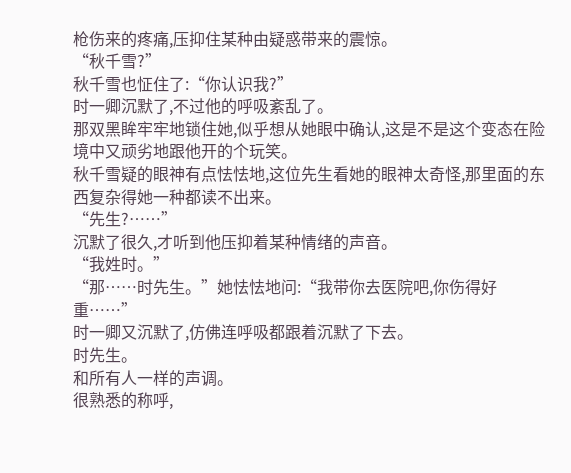枪伤来的疼痛,压抑住某种由疑惑带来的震惊。
“秋千雪?”
秋千雪也怔住了:“你认识我?”
时一卿沉默了,不过他的呼吸紊乱了。
那双黑眸牢牢地锁住她,似乎想从她眼中确认,这是不是这个变态在险境中又顽劣地跟他开的个玩笑。
秋千雪疑的眼神有点怯怯地,这位先生看她的眼神太奇怪,那里面的东西复杂得她一种都读不出来。
“先生?……”
沉默了很久,才听到他压抑着某种情绪的声音。
“我姓时。”
“那……时先生。”她怯怯地问:“我带你去医院吧,你伤得好重……”
时一卿又沉默了,仿佛连呼吸都跟着沉默了下去。
时先生。
和所有人一样的声调。
很熟悉的称呼,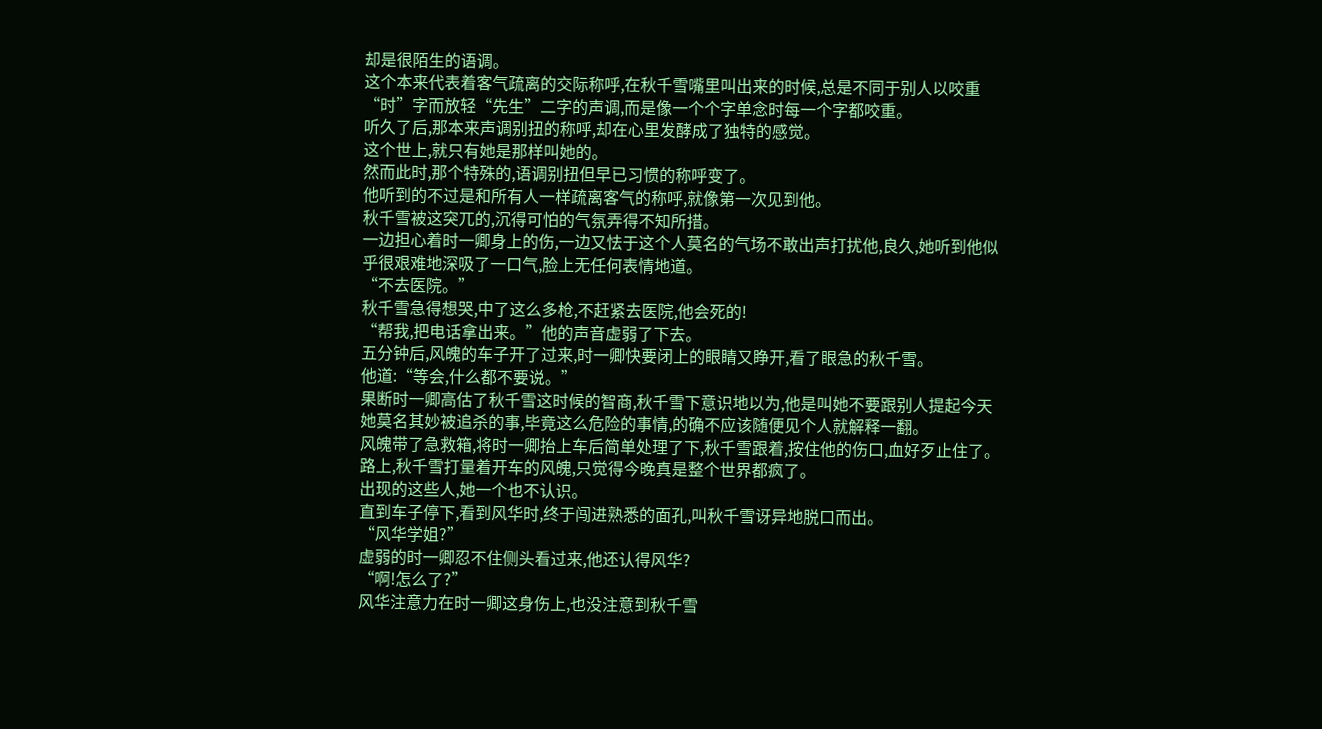却是很陌生的语调。
这个本来代表着客气疏离的交际称呼,在秋千雪嘴里叫出来的时候,总是不同于别人以咬重“时”字而放轻“先生”二字的声调,而是像一个个字单念时每一个字都咬重。
听久了后,那本来声调别扭的称呼,却在心里发酵成了独特的感觉。
这个世上,就只有她是那样叫她的。
然而此时,那个特殊的,语调别扭但早已习惯的称呼变了。
他听到的不过是和所有人一样疏离客气的称呼,就像第一次见到他。
秋千雪被这突兀的,沉得可怕的气氛弄得不知所措。
一边担心着时一卿身上的伤,一边又怯于这个人莫名的气场不敢出声打扰他,良久,她听到他似乎很艰难地深吸了一口气,脸上无任何表情地道。
“不去医院。”
秋千雪急得想哭,中了这么多枪,不赶紧去医院,他会死的!
“帮我,把电话拿出来。”他的声音虚弱了下去。
五分钟后,风魄的车子开了过来,时一卿快要闭上的眼睛又睁开,看了眼急的秋千雪。
他道:“等会,什么都不要说。”
果断时一卿高估了秋千雪这时候的智商,秋千雪下意识地以为,他是叫她不要跟别人提起今天她莫名其妙被追杀的事,毕竟这么危险的事情,的确不应该随便见个人就解释一翻。
风魄带了急救箱,将时一卿抬上车后简单处理了下,秋千雪跟着,按住他的伤口,血好歹止住了。
路上,秋千雪打量着开车的风魄,只觉得今晚真是整个世界都疯了。
出现的这些人,她一个也不认识。
直到车子停下,看到风华时,终于闯进熟悉的面孔,叫秋千雪讶异地脱口而出。
“风华学姐?”
虚弱的时一卿忍不住侧头看过来,他还认得风华?
“啊!怎么了?”
风华注意力在时一卿这身伤上,也没注意到秋千雪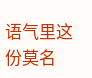语气里这份莫名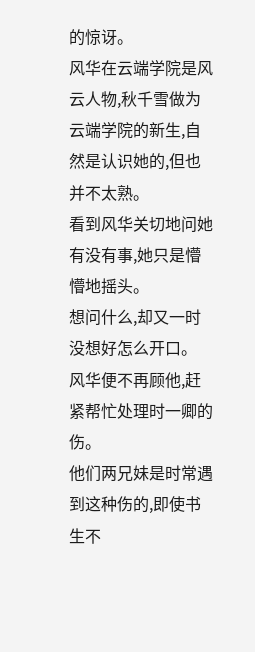的惊讶。
风华在云端学院是风云人物,秋千雪做为云端学院的新生,自然是认识她的,但也并不太熟。
看到风华关切地问她有没有事,她只是懵懵地摇头。
想问什么,却又一时没想好怎么开口。
风华便不再顾他,赶紧帮忙处理时一卿的伤。
他们两兄妹是时常遇到这种伤的,即使书生不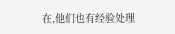在,他们也有经验处理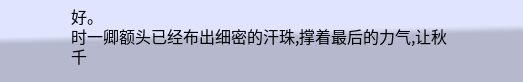好。
时一卿额头已经布出细密的汗珠,撑着最后的力气,让秋千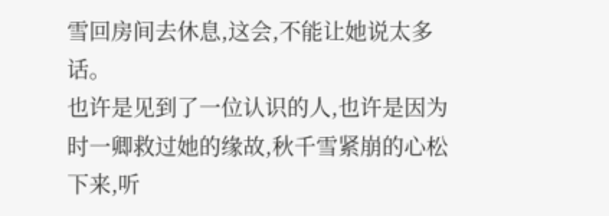雪回房间去休息,这会,不能让她说太多话。
也许是见到了一位认识的人,也许是因为时一卿救过她的缘故,秋千雪紧崩的心松下来,听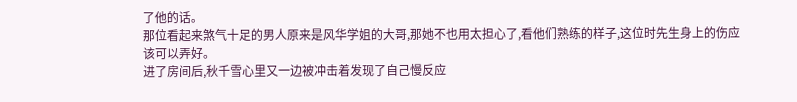了他的话。
那位看起来煞气十足的男人原来是风华学姐的大哥,那她不也用太担心了,看他们熟练的样子,这位时先生身上的伤应该可以弄好。
进了房间后,秋千雪心里又一边被冲击着发现了自己慢反应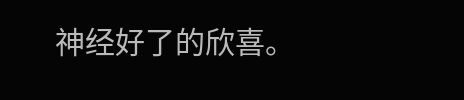神经好了的欣喜。